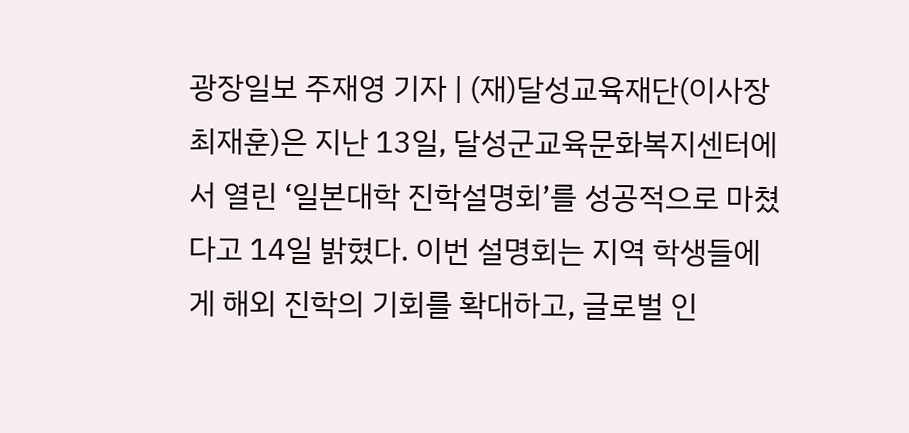광장일보 주재영 기자 | (재)달성교육재단(이사장 최재훈)은 지난 13일, 달성군교육문화복지센터에서 열린 ‘일본대학 진학설명회’를 성공적으로 마쳤다고 14일 밝혔다. 이번 설명회는 지역 학생들에게 해외 진학의 기회를 확대하고, 글로벌 인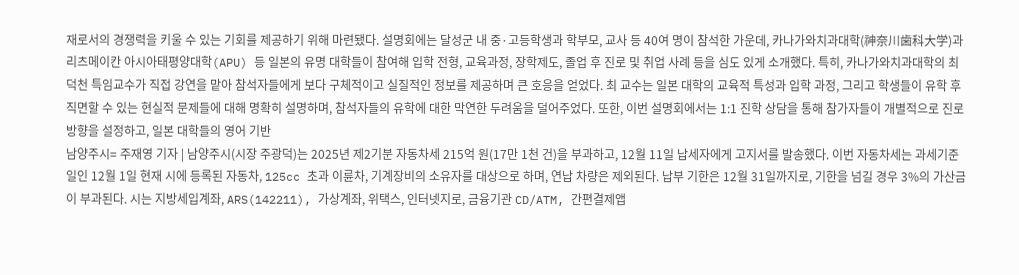재로서의 경쟁력을 키울 수 있는 기회를 제공하기 위해 마련됐다. 설명회에는 달성군 내 중·고등학생과 학부모, 교사 등 40여 명이 참석한 가운데, 카나가와치과대학(神奈川歯科大学)과 리츠메이칸 아시아태평양대학(APU) 등 일본의 유명 대학들이 참여해 입학 전형, 교육과정, 장학제도, 졸업 후 진로 및 취업 사례 등을 심도 있게 소개했다. 특히, 카나가와치과대학의 최덕천 특임교수가 직접 강연을 맡아 참석자들에게 보다 구체적이고 실질적인 정보를 제공하며 큰 호응을 얻었다. 최 교수는 일본 대학의 교육적 특성과 입학 과정, 그리고 학생들이 유학 후 직면할 수 있는 현실적 문제들에 대해 명확히 설명하며, 참석자들의 유학에 대한 막연한 두려움을 덜어주었다. 또한, 이번 설명회에서는 1:1 진학 상담을 통해 참가자들이 개별적으로 진로 방향을 설정하고, 일본 대학들의 영어 기반
남양주시= 주재영 기자 | 남양주시(시장 주광덕)는 2025년 제2기분 자동차세 215억 원(17만 1천 건)을 부과하고, 12월 11일 납세자에게 고지서를 발송했다. 이번 자동차세는 과세기준일인 12월 1일 현재 시에 등록된 자동차, 125cc 초과 이륜차, 기계장비의 소유자를 대상으로 하며, 연납 차량은 제외된다. 납부 기한은 12월 31일까지로, 기한을 넘길 경우 3%의 가산금이 부과된다. 시는 지방세입계좌, ARS(142211), 가상계좌, 위택스, 인터넷지로, 금융기관 CD/ATM, 간편결제앱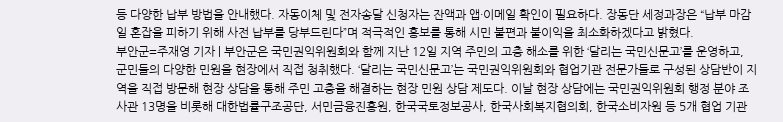등 다양한 납부 방법을 안내했다. 자동이체 및 전자송달 신청자는 잔액과 앱·이메일 확인이 필요하다. 장동단 세정과장은 “납부 마감일 혼잡을 피하기 위해 사전 납부를 당부드린다”며 적극적인 홍보를 통해 시민 불편과 불이익을 최소화하겠다고 밝혔다.
부안군=주재영 기자 | 부안군은 국민권익위원회와 함께 지난 12일 지역 주민의 고충 해소를 위한 ‘달리는 국민신문고’를 운영하고, 군민들의 다양한 민원을 현장에서 직접 청취했다. ‘달리는 국민신문고’는 국민권익위원회와 협업기관 전문가들로 구성된 상담반이 지역을 직접 방문해 현장 상담을 통해 주민 고충을 해결하는 현장 민원 상담 제도다. 이날 현장 상담에는 국민권익위원회 행정 분야 조사관 13명을 비롯해 대한법률구조공단, 서민금융진흥원, 한국국토정보공사, 한국사회복지협의회, 한국소비자원 등 5개 협업 기관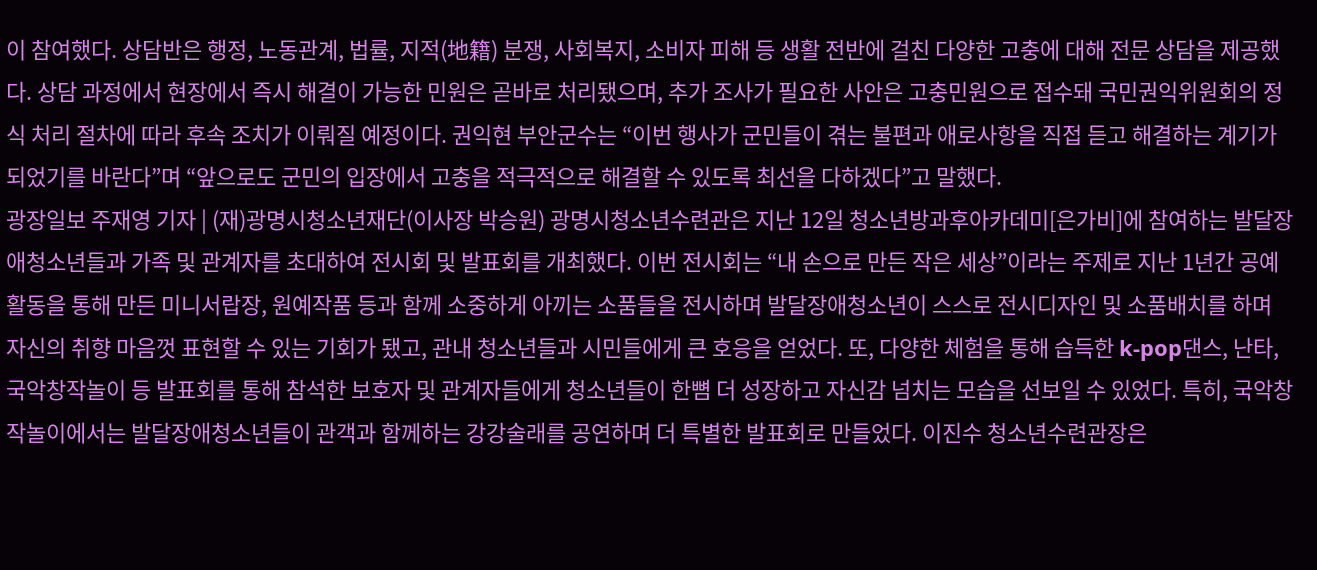이 참여했다. 상담반은 행정, 노동관계, 법률, 지적(地籍) 분쟁, 사회복지, 소비자 피해 등 생활 전반에 걸친 다양한 고충에 대해 전문 상담을 제공했다. 상담 과정에서 현장에서 즉시 해결이 가능한 민원은 곧바로 처리됐으며, 추가 조사가 필요한 사안은 고충민원으로 접수돼 국민권익위원회의 정식 처리 절차에 따라 후속 조치가 이뤄질 예정이다. 권익현 부안군수는 “이번 행사가 군민들이 겪는 불편과 애로사항을 직접 듣고 해결하는 계기가 되었기를 바란다”며 “앞으로도 군민의 입장에서 고충을 적극적으로 해결할 수 있도록 최선을 다하겠다”고 말했다.
광장일보 주재영 기자 | (재)광명시청소년재단(이사장 박승원) 광명시청소년수련관은 지난 12일 청소년방과후아카데미[은가비]에 참여하는 발달장애청소년들과 가족 및 관계자를 초대하여 전시회 및 발표회를 개최했다. 이번 전시회는 “내 손으로 만든 작은 세상”이라는 주제로 지난 1년간 공예활동을 통해 만든 미니서랍장, 원예작품 등과 함께 소중하게 아끼는 소품들을 전시하며 발달장애청소년이 스스로 전시디자인 및 소품배치를 하며 자신의 취향 마음껏 표현할 수 있는 기회가 됐고, 관내 청소년들과 시민들에게 큰 호응을 얻었다. 또, 다양한 체험을 통해 습득한 k-pop댄스, 난타, 국악창작놀이 등 발표회를 통해 참석한 보호자 및 관계자들에게 청소년들이 한뼘 더 성장하고 자신감 넘치는 모습을 선보일 수 있었다. 특히, 국악창작놀이에서는 발달장애청소년들이 관객과 함께하는 강강술래를 공연하며 더 특별한 발표회로 만들었다. 이진수 청소년수련관장은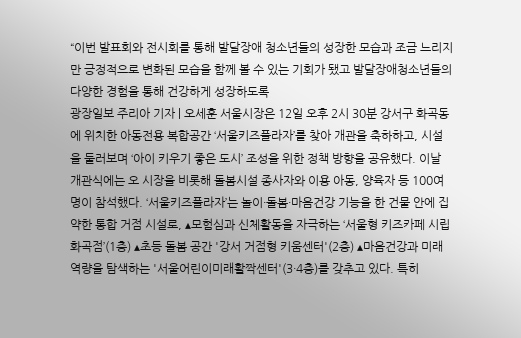“이번 발표회와 전시회를 통해 발달장애 청소년들의 성장한 모습과 조금 느리지만 긍정적으로 변화된 모습을 함께 볼 수 있는 기회가 됐고 발달장애청소년들의 다양한 경험을 통해 건강하게 성장하도록
광장일보 주리아 기자 | 오세훈 서울시장은 12일 오후 2시 30분 강서구 화곡동에 위치한 아동전용 복합공간 ‘서울키즈플라자’를 찾아 개관을 축하하고, 시설을 둘러보며 ‘아이 키우기 좋은 도시’ 조성을 위한 정책 방향을 공유했다. 이날 개관식에는 오 시장을 비롯해 돌봄시설 종사자와 이용 아동, 양육자 등 100여 명이 참석했다. ‘서울키즈플라자’는 놀이·돌봄·마음건강 기능을 한 건물 안에 집약한 통합 거점 시설로, ▴모험심과 신체활동을 자극하는 ‘서울형 키즈카페 시립 화곡점’(1층) ▴초등 돌봄 공간 '강서 거점형 키움센터'(2층) ▴마음건강과 미래 역량을 탐색하는 '서울어린이미래활짝센터'(3·4층)를 갖추고 있다. 특히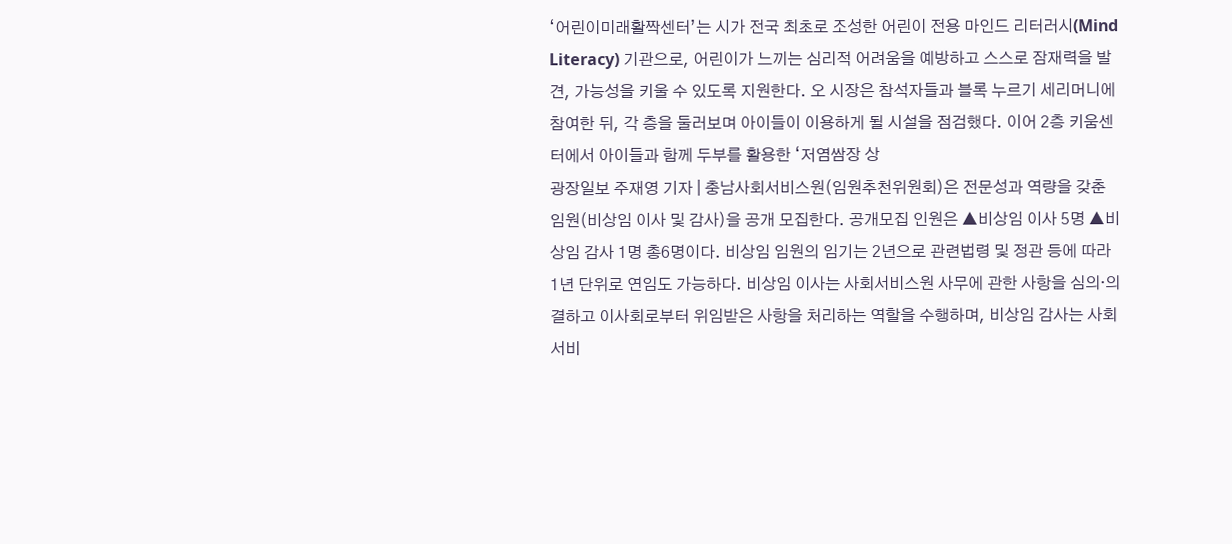‘어린이미래활짝센터’는 시가 전국 최초로 조성한 어린이 전용 마인드 리터러시(Mind Literacy) 기관으로, 어린이가 느끼는 심리적 어려움을 예방하고 스스로 잠재력을 발견, 가능성을 키울 수 있도록 지원한다. 오 시장은 참석자들과 블록 누르기 세리머니에 참여한 뒤, 각 층을 둘러보며 아이들이 이용하게 될 시설을 점검했다. 이어 2층 키움센터에서 아이들과 함께 두부를 활용한 ‘저염쌈장 상
광장일보 주재영 기자 | 충남사회서비스원(임원추천위원회)은 전문성과 역량을 갖춘 임원(비상임 이사 및 감사)을 공개 모집한다. 공개모집 인원은 ▲비상임 이사 5명 ▲비상임 감사 1명 총6명이다. 비상임 임원의 임기는 2년으로 관련법령 및 정관 등에 따라 1년 단위로 연임도 가능하다. 비상임 이사는 사회서비스원 사무에 관한 사항을 심의·의결하고 이사회로부터 위임받은 사항을 처리하는 역할을 수행하며, 비상임 감사는 사회서비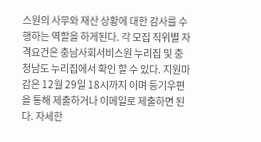스원의 사무와 재산 상황에 대한 감사를 수행하는 역할을 하게된다. 각 모집 직위별 자격요건은 충남사회서비스원 누리집 및 충청남도 누리집에서 확인 할 수 있다. 지원마감은 12월 29일 18시까지 이며 등기우편을 통해 제출하거나 이메일로 제출하면 된다. 자세한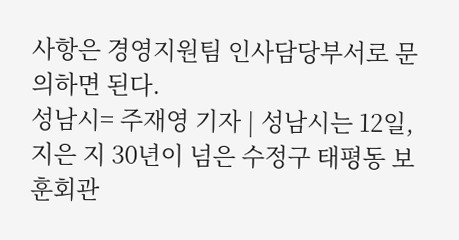사항은 경영지원팀 인사담당부서로 문의하면 된다.
성남시= 주재영 기자 | 성남시는 12일, 지은 지 30년이 넘은 수정구 태평동 보훈회관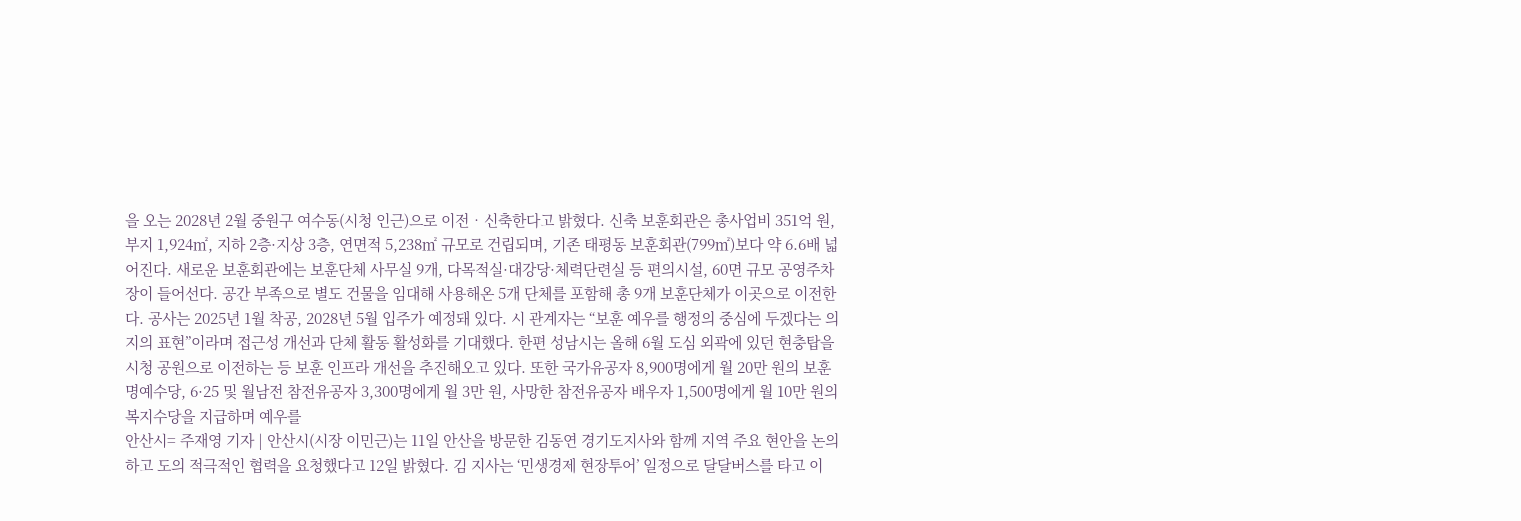을 오는 2028년 2월 중원구 여수동(시청 인근)으로 이전‧신축한다고 밝혔다. 신축 보훈회관은 총사업비 351억 원, 부지 1,924㎡, 지하 2층·지상 3층, 연면적 5,238㎡ 규모로 건립되며, 기존 태평동 보훈회관(799㎡)보다 약 6.6배 넓어진다. 새로운 보훈회관에는 보훈단체 사무실 9개, 다목적실·대강당·체력단련실 등 편의시설, 60면 규모 공영주차장이 들어선다. 공간 부족으로 별도 건물을 임대해 사용해온 5개 단체를 포함해 총 9개 보훈단체가 이곳으로 이전한다. 공사는 2025년 1월 착공, 2028년 5월 입주가 예정돼 있다. 시 관계자는 “보훈 예우를 행정의 중심에 두겠다는 의지의 표현”이라며 접근성 개선과 단체 활동 활성화를 기대했다. 한편 성남시는 올해 6월 도심 외곽에 있던 현충탑을 시청 공원으로 이전하는 등 보훈 인프라 개선을 추진해오고 있다. 또한 국가유공자 8,900명에게 월 20만 원의 보훈명예수당, 6·25 및 월남전 참전유공자 3,300명에게 월 3만 원, 사망한 참전유공자 배우자 1,500명에게 월 10만 원의 복지수당을 지급하며 예우를
안산시= 주재영 기자 | 안산시(시장 이민근)는 11일 안산을 방문한 김동연 경기도지사와 함께 지역 주요 현안을 논의하고 도의 적극적인 협력을 요청했다고 12일 밝혔다. 김 지사는 ‘민생경제 현장투어’ 일정으로 달달버스를 타고 이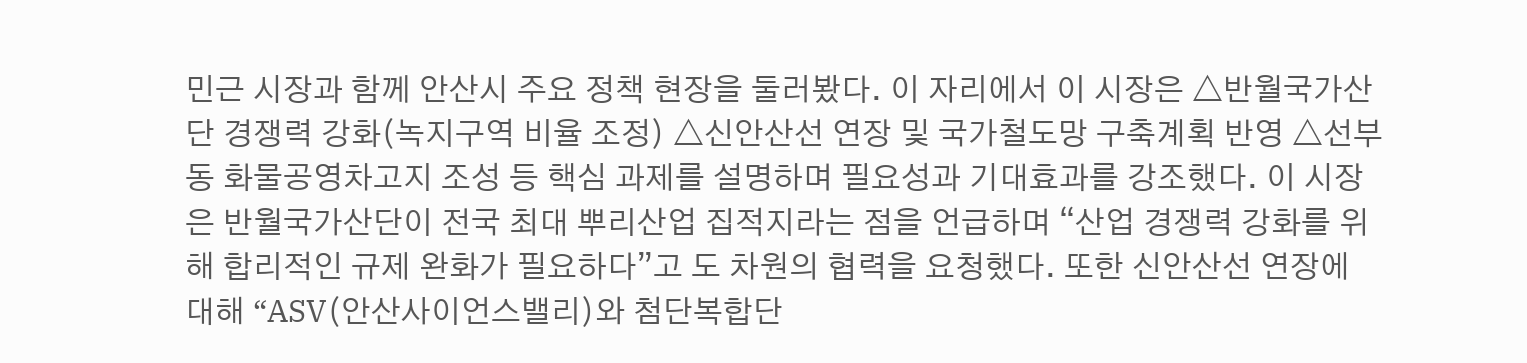민근 시장과 함께 안산시 주요 정책 현장을 둘러봤다. 이 자리에서 이 시장은 △반월국가산단 경쟁력 강화(녹지구역 비율 조정) △신안산선 연장 및 국가철도망 구축계획 반영 △선부동 화물공영차고지 조성 등 핵심 과제를 설명하며 필요성과 기대효과를 강조했다. 이 시장은 반월국가산단이 전국 최대 뿌리산업 집적지라는 점을 언급하며 “산업 경쟁력 강화를 위해 합리적인 규제 완화가 필요하다”고 도 차원의 협력을 요청했다. 또한 신안산선 연장에 대해 “ASV(안산사이언스밸리)와 첨단복합단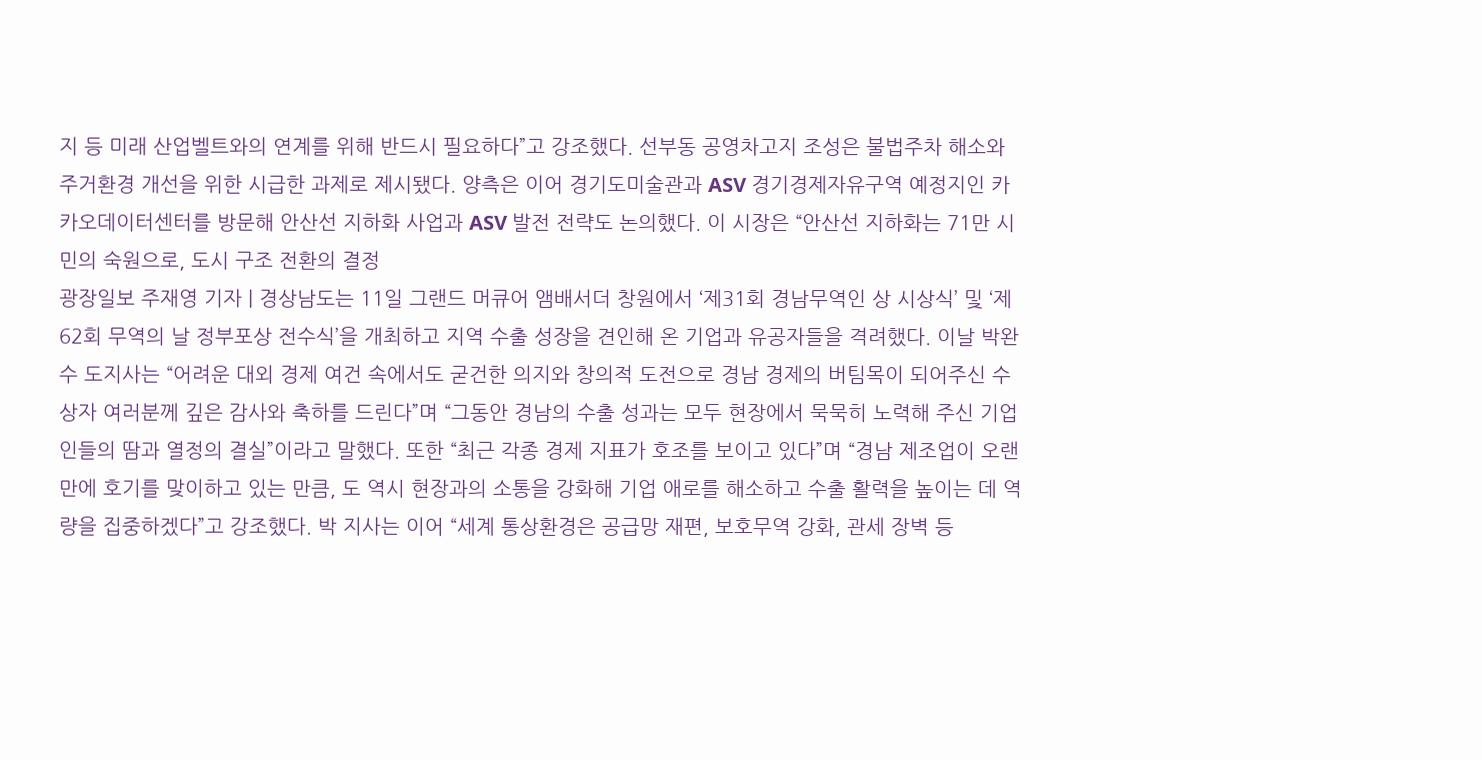지 등 미래 산업벨트와의 연계를 위해 반드시 필요하다”고 강조했다. 선부동 공영차고지 조성은 불법주차 해소와 주거환경 개선을 위한 시급한 과제로 제시됐다. 양측은 이어 경기도미술관과 ASV 경기경제자유구역 예정지인 카카오데이터센터를 방문해 안산선 지하화 사업과 ASV 발전 전략도 논의했다. 이 시장은 “안산선 지하화는 71만 시민의 숙원으로, 도시 구조 전환의 결정
광장일보 주재영 기자 | 경상남도는 11일 그랜드 머큐어 앰배서더 창원에서 ‘제31회 경남무역인 상 시상식’ 및 ‘제62회 무역의 날 정부포상 전수식’을 개최하고 지역 수출 성장을 견인해 온 기업과 유공자들을 격려했다. 이날 박완수 도지사는 “어려운 대외 경제 여건 속에서도 굳건한 의지와 창의적 도전으로 경남 경제의 버팀목이 되어주신 수상자 여러분께 깊은 감사와 축하를 드린다”며 “그동안 경남의 수출 성과는 모두 현장에서 묵묵히 노력해 주신 기업인들의 땀과 열정의 결실”이라고 말했다. 또한 “최근 각종 경제 지표가 호조를 보이고 있다”며 “경남 제조업이 오랜만에 호기를 맞이하고 있는 만큼, 도 역시 현장과의 소통을 강화해 기업 애로를 해소하고 수출 활력을 높이는 데 역량을 집중하겠다”고 강조했다. 박 지사는 이어 “세계 통상환경은 공급망 재편, 보호무역 강화, 관세 장벽 등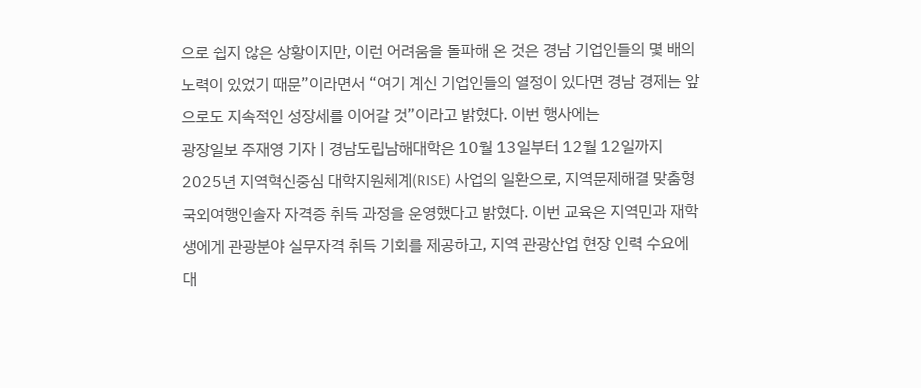으로 쉽지 않은 상황이지만, 이런 어려움을 돌파해 온 것은 경남 기업인들의 몇 배의 노력이 있었기 때문”이라면서 “여기 계신 기업인들의 열정이 있다면 경남 경제는 앞으로도 지속적인 성장세를 이어갈 것”이라고 밝혔다. 이번 행사에는
광장일보 주재영 기자 | 경남도립남해대학은 10월 13일부터 12월 12일까지 2025년 지역혁신중심 대학지원체계(RISE) 사업의 일환으로, 지역문제해결 맞춤형 국외여행인솔자 자격증 취득 과정을 운영했다고 밝혔다. 이번 교육은 지역민과 재학생에게 관광분야 실무자격 취득 기회를 제공하고, 지역 관광산업 현장 인력 수요에 대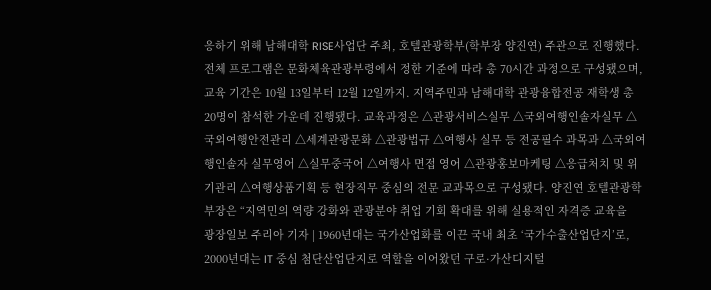응하기 위해 남해대학 RISE사업단 주최, 호텔관광학부(학부장 양진연) 주관으로 진행했다. 전체 프로그램은 문화체육관광부령에서 정한 기준에 따라 총 70시간 과정으로 구성됐으며, 교육 기간은 10월 13일부터 12월 12일까지. 지역주민과 남해대학 관광융합전공 재학생 총 20명이 참석한 가운데 진행됐다. 교육과정은 △관광서비스실무 △국외여행인솔자실무 △국외여행안전관리 △세계관광문화 △관광법규 △여행사 실무 등 전공필수 과목과 △국외여행인솔자 실무영어 △실무중국어 △여행사 면접 영어 △관광홍보마케팅 △응급처치 및 위기관리 △여행상품기획 등 현장직무 중심의 전문 교과목으로 구성됐다. 양진연 호텔관광학부장은 “지역민의 역량 강화와 관광분야 취업 기회 확대를 위해 실용적인 자격증 교육을
광장일보 주리아 기자 | 1960년대는 국가산업화를 이끈 국내 최초 ‘국가수출산업단지’로, 2000년대는 IT 중심 첨단산업단지로 역할을 이어왔던 구로·가산디지털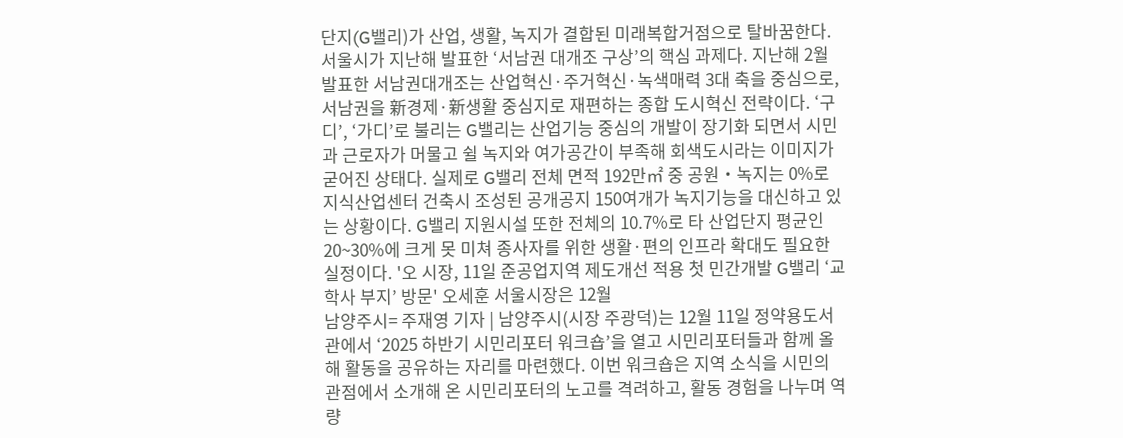단지(G밸리)가 산업, 생활, 녹지가 결합된 미래복합거점으로 탈바꿈한다. 서울시가 지난해 발표한 ‘서남권 대개조 구상’의 핵심 과제다. 지난해 2월 발표한 서남권대개조는 산업혁신·주거혁신·녹색매력 3대 축을 중심으로, 서남권을 新경제·新생활 중심지로 재편하는 종합 도시혁신 전략이다. ‘구디’, ‘가디’로 불리는 G밸리는 산업기능 중심의 개발이 장기화 되면서 시민과 근로자가 머물고 쉴 녹지와 여가공간이 부족해 회색도시라는 이미지가 굳어진 상태다. 실제로 G밸리 전체 면적 192만㎡ 중 공원‧녹지는 0%로 지식산업센터 건축시 조성된 공개공지 150여개가 녹지기능을 대신하고 있는 상황이다. G밸리 지원시설 또한 전체의 10.7%로 타 산업단지 평균인 20~30%에 크게 못 미쳐 종사자를 위한 생활·편의 인프라 확대도 필요한 실정이다. '오 시장, 11일 준공업지역 제도개선 적용 첫 민간개발 G밸리 ‘교학사 부지’ 방문' 오세훈 서울시장은 12월
남양주시= 주재영 기자 | 남양주시(시장 주광덕)는 12월 11일 정약용도서관에서 ‘2025 하반기 시민리포터 워크숍’을 열고 시민리포터들과 함께 올해 활동을 공유하는 자리를 마련했다. 이번 워크숍은 지역 소식을 시민의 관점에서 소개해 온 시민리포터의 노고를 격려하고, 활동 경험을 나누며 역량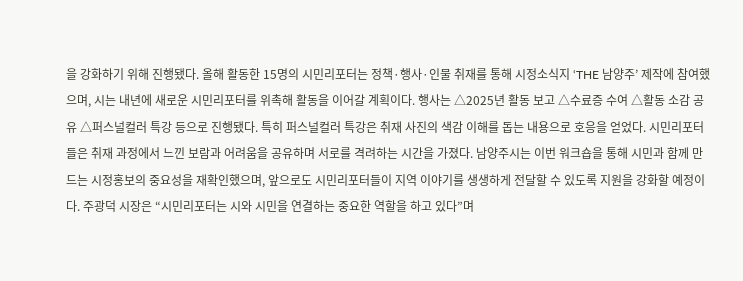을 강화하기 위해 진행됐다. 올해 활동한 15명의 시민리포터는 정책·행사·인물 취재를 통해 시정소식지 ‘THE 남양주’ 제작에 참여했으며, 시는 내년에 새로운 시민리포터를 위촉해 활동을 이어갈 계획이다. 행사는 △2025년 활동 보고 △수료증 수여 △활동 소감 공유 △퍼스널컬러 특강 등으로 진행됐다. 특히 퍼스널컬러 특강은 취재 사진의 색감 이해를 돕는 내용으로 호응을 얻었다. 시민리포터들은 취재 과정에서 느낀 보람과 어려움을 공유하며 서로를 격려하는 시간을 가졌다. 남양주시는 이번 워크숍을 통해 시민과 함께 만드는 시정홍보의 중요성을 재확인했으며, 앞으로도 시민리포터들이 지역 이야기를 생생하게 전달할 수 있도록 지원을 강화할 예정이다. 주광덕 시장은 “시민리포터는 시와 시민을 연결하는 중요한 역할을 하고 있다”며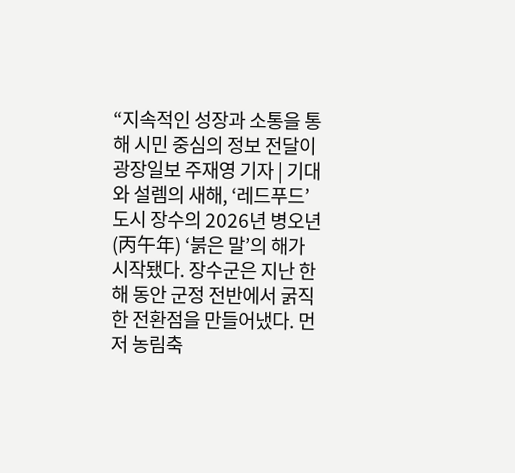“지속적인 성장과 소통을 통해 시민 중심의 정보 전달이
광장일보 주재영 기자 | 기대와 설렘의 새해, ‘레드푸드’ 도시 장수의 2026년 병오년(丙午年) ‘붉은 말’의 해가 시작됐다. 장수군은 지난 한 해 동안 군정 전반에서 굵직한 전환점을 만들어냈다. 먼저 농림축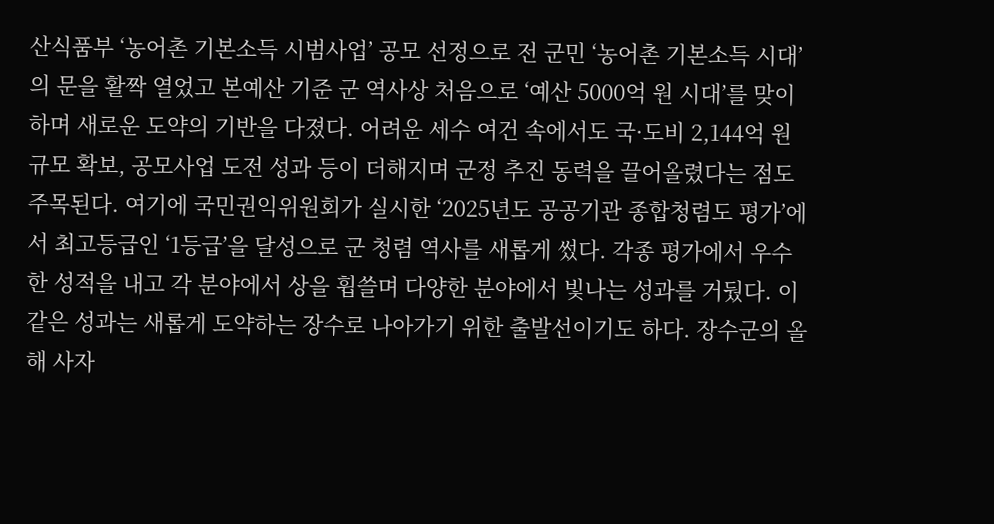산식품부 ‘농어촌 기본소득 시범사업’ 공모 선정으로 전 군민 ‘농어촌 기본소득 시대’의 문을 활짝 열었고 본예산 기준 군 역사상 처음으로 ‘예산 5000억 원 시대’를 맞이하며 새로운 도약의 기반을 다졌다. 어려운 세수 여건 속에서도 국·도비 2,144억 원 규모 확보, 공모사업 도전 성과 등이 더해지며 군정 추진 동력을 끌어올렸다는 점도 주목된다. 여기에 국민권익위원회가 실시한 ‘2025년도 공공기관 종합청렴도 평가’에서 최고등급인 ‘1등급’을 달성으로 군 청렴 역사를 새롭게 썼다. 각종 평가에서 우수한 성적을 내고 각 분야에서 상을 휩쓸며 다양한 분야에서 빛나는 성과를 거뒀다. 이 같은 성과는 새롭게 도약하는 장수로 나아가기 위한 출발선이기도 하다. 장수군의 올해 사자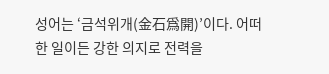성어는 ‘금석위개(金石爲開)’이다. 어떠한 일이든 강한 의지로 전력을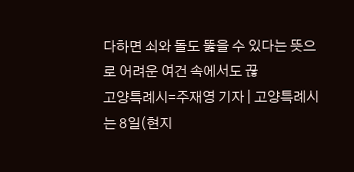다하면 쇠와 돌도 뚫을 수 있다는 뜻으로 어려운 여건 속에서도 끊
고양특례시=주재영 기자 | 고양특례시는 8일(현지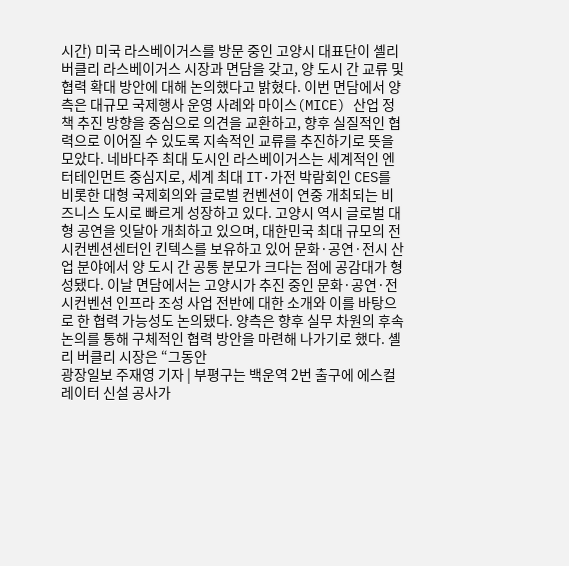시간) 미국 라스베이거스를 방문 중인 고양시 대표단이 셸리 버클리 라스베이거스 시장과 면담을 갖고, 양 도시 간 교류 및 협력 확대 방안에 대해 논의했다고 밝혔다. 이번 면담에서 양측은 대규모 국제행사 운영 사례와 마이스(MICE) 산업 정책 추진 방향을 중심으로 의견을 교환하고, 향후 실질적인 협력으로 이어질 수 있도록 지속적인 교류를 추진하기로 뜻을 모았다. 네바다주 최대 도시인 라스베이거스는 세계적인 엔터테인먼트 중심지로, 세계 최대 IT·가전 박람회인 CES를 비롯한 대형 국제회의와 글로벌 컨벤션이 연중 개최되는 비즈니스 도시로 빠르게 성장하고 있다. 고양시 역시 글로벌 대형 공연을 잇달아 개최하고 있으며, 대한민국 최대 규모의 전시컨벤션센터인 킨텍스를 보유하고 있어 문화·공연·전시 산업 분야에서 양 도시 간 공통 분모가 크다는 점에 공감대가 형성됐다. 이날 면담에서는 고양시가 추진 중인 문화·공연·전시컨벤션 인프라 조성 사업 전반에 대한 소개와 이를 바탕으로 한 협력 가능성도 논의됐다. 양측은 향후 실무 차원의 후속 논의를 통해 구체적인 협력 방안을 마련해 나가기로 했다. 셸리 버클리 시장은 “그동안
광장일보 주재영 기자 | 부평구는 백운역 2번 출구에 에스컬레이터 신설 공사가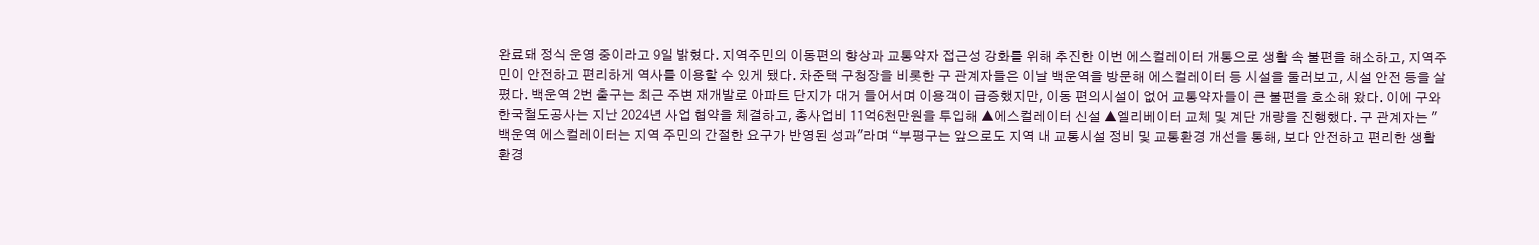완료돼 정식 운영 중이라고 9일 밝혔다. 지역주민의 이동편의 향상과 교통약자 접근성 강화를 위해 추진한 이번 에스컬레이터 개통으로 생활 속 불편을 해소하고, 지역주민이 안전하고 편리하게 역사를 이용할 수 있게 됐다. 차준택 구청장을 비롯한 구 관계자들은 이날 백운역을 방문해 에스컬레이터 등 시설을 둘러보고, 시설 안전 등을 살폈다. 백운역 2번 출구는 최근 주변 재개발로 아파트 단지가 대거 들어서며 이용객이 급증했지만, 이동 편의시설이 없어 교통약자들이 큰 불편을 호소해 왔다. 이에 구와 한국철도공사는 지난 2024년 사업 협약을 체결하고, 총사업비 11억6천만원을 투입해 ▲에스컬레이터 신설 ▲엘리베이터 교체 및 계단 개량을 진행했다. 구 관계자는 "백운역 에스컬레이터는 지역 주민의 간절한 요구가 반영된 성과"라며 “부평구는 앞으로도 지역 내 교통시설 정비 및 교통환경 개선을 통해, 보다 안전하고 편리한 생활환경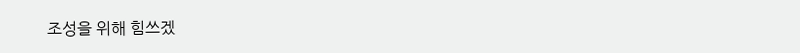조성을 위해 힘쓰겠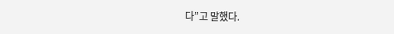다”고 말했다.